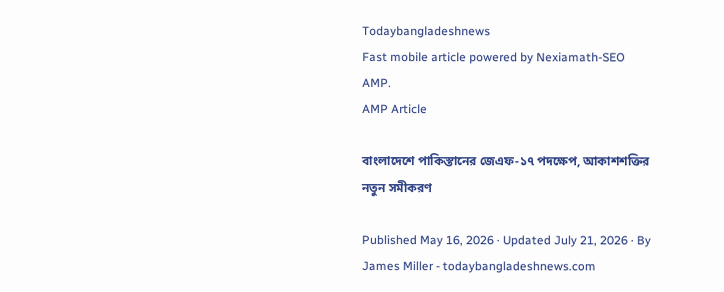Todaybangladeshnews
Fast mobile article powered by Nexiamath-SEO AMP.
AMP Article

বাংলাদেশে পাকিস্তানের জেএফ-১৭ পদক্ষেপ, আকাশশক্তির নতুন সমীকরণ

Published May 16, 2026 · Updated July 21, 2026 · By James Miller - todaybangladeshnews.com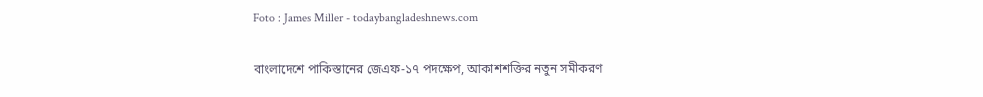Foto : James Miller - todaybangladeshnews.com

বাংলাদেশে পাকিস্তানের জেএফ-১৭ পদক্ষেপ, আকাশশক্তির নতুন সমীকরণ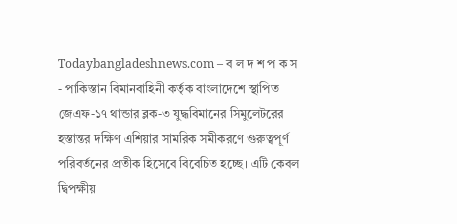Todaybangladeshnews.com – ব ল দ শ প ক স - পাকিস্তান বিমানবাহিনী কর্তৃক বাংলাদেশে স্থাপিত জেএফ-১৭ থান্ডার ব্লক-৩ যুদ্ধবিমানের সিমুলেটরের হস্তান্তর দক্ষিণ এশিয়ার সামরিক সমীকরণে গুরুত্বপূর্ণ পরিবর্তনের প্রতীক হিসেবে বিবেচিত হচ্ছে। এটি কেবল দ্বিপক্ষীয়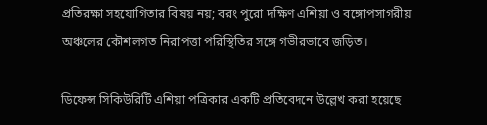প্রতিরক্ষা সহযোগিতার বিষয় নয়; বরং পুরো দক্ষিণ এশিয়া ও বঙ্গোপসাগরীয় অঞ্চলের কৌশলগত নিরাপত্তা পরিস্থিতির সঙ্গে গভীরভাবে জড়িত।

ডিফেন্স সিকিউরিটি এশিয়া পত্রিকার একটি প্রতিবেদনে উল্লেখ করা হয়েছে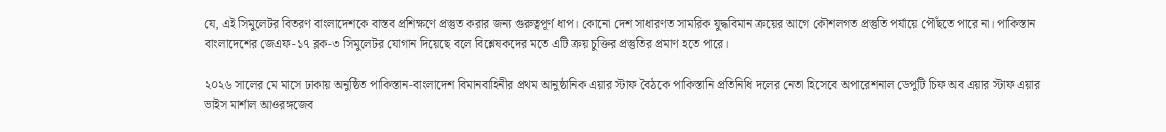যে, এই সিমুলেটর বিতরণ বাংলাদেশকে বাস্তব প্রশিক্ষণে প্রস্তুত করার জন্য গুরুত্বপূর্ণ ধাপ। কোনো দেশ সাধারণত সামরিক যুদ্ধবিমান ক্রয়ের আগে কৌশলগত প্রস্তুতি পর্যায়ে পৌঁছতে পারে না। পাকিস্তান বাংলাদেশের জেএফ-১৭ ব্লক-৩ সিমুলেটর যোগান দিয়েছে বলে বিশ্লেষকদের মতে এটি ক্রয় চুক্তির প্রস্তুতির প্রমাণ হতে পারে।

২০২৬ সালের মে মাসে ঢাকায় অনুষ্ঠিত পাকিস্তান-বাংলাদেশ বিমানবাহিনীর প্রথম আনুষ্ঠানিক এয়ার স্টাফ বৈঠকে পাকিস্তানি প্রতিনিধি দলের নেতা হিসেবে অপারেশনাল ডেপুটি চিফ অব এয়ার স্টাফ এয়ার ভাইস মার্শাল আওরঙ্গজেব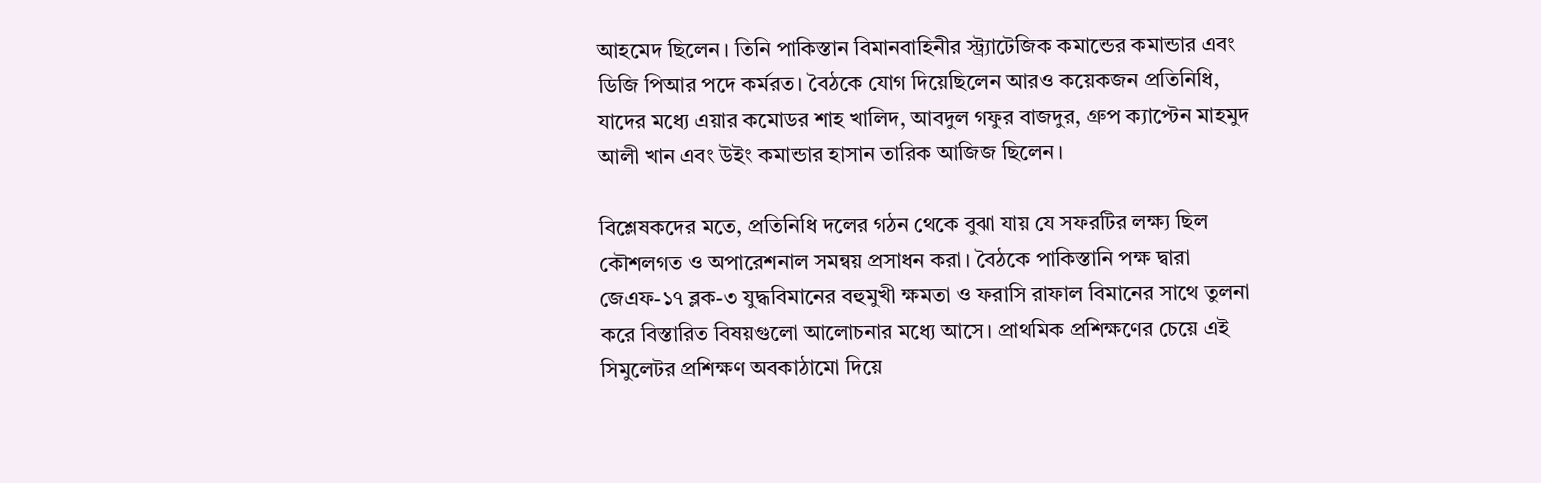আহমেদ ছিলেন। তিনি পাকিস্তান বিমানবাহিনীর স্ট্র্যাটেজিক কমান্ডের কমান্ডার এবং ডিজি পিআর পদে কর্মরত। বৈঠকে যোগ দিয়েছিলেন আরও কয়েকজন প্রতিনিধি, যাদের মধ্যে এয়ার কমোডর শাহ খালিদ, আবদুল গফুর বাজদুর, গ্রুপ ক্যাপ্টেন মাহমুদ আলী খান এবং উইং কমান্ডার হাসান তারিক আজিজ ছিলেন।

বিশ্লেষকদের মতে, প্রতিনিধি দলের গঠন থেকে বুঝা যায় যে সফরটির লক্ষ্য ছিল কৌশলগত ও অপারেশনাল সমন্বয় প্রসাধন করা। বৈঠকে পাকিস্তানি পক্ষ দ্বারা জেএফ-১৭ ব্লক-৩ যুদ্ধবিমানের বহুমুখী ক্ষমতা ও ফরাসি রাফাল বিমানের সাথে তুলনা করে বিস্তারিত বিষয়গুলো আলোচনার মধ্যে আসে। প্রাথমিক প্রশিক্ষণের চেয়ে এই সিমুলেটর প্রশিক্ষণ অবকাঠামো দিয়ে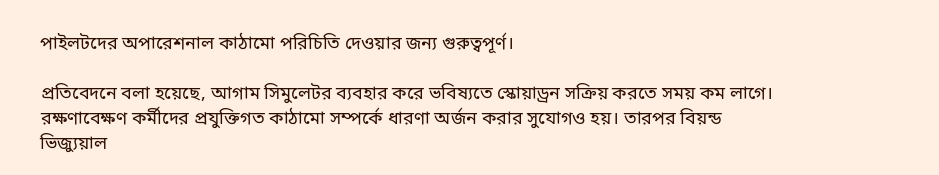পাইলটদের অপারেশনাল কাঠামো পরিচিতি দেওয়ার জন্য গুরুত্বপূর্ণ।

প্রতিবেদনে বলা হয়েছে, আগাম সিমুলেটর ব্যবহার করে ভবিষ্যতে স্কোয়াড্রন সক্রিয় করতে সময় কম লাগে। রক্ষণাবেক্ষণ কর্মীদের প্রযুক্তিগত কাঠামো সম্পর্কে ধারণা অর্জন করার সুযোগও হয়। তারপর বিয়ন্ড ভিজ্যুয়াল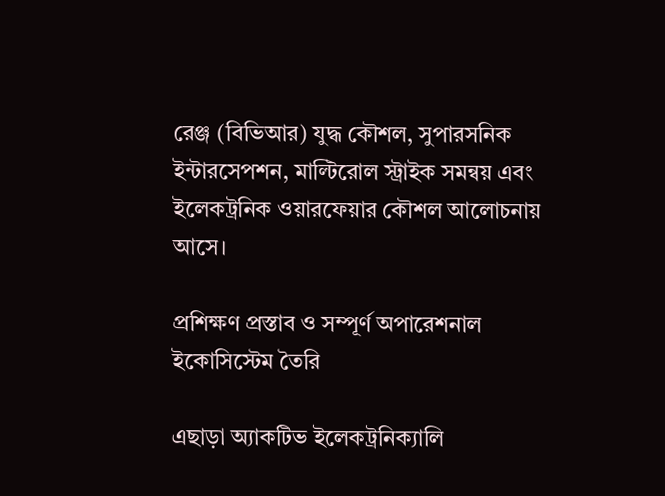রেঞ্জ (বিভিআর) যুদ্ধ কৌশল, সুপারসনিক ইন্টারসেপশন, মাল্টিরোল স্ট্রাইক সমন্বয় এবং ইলেকট্রনিক ওয়ারফেয়ার কৌশল আলোচনায় আসে।

প্রশিক্ষণ প্রস্তাব ও সম্পূর্ণ অপারেশনাল ইকোসিস্টেম তৈরি

এছাড়া অ্যাকটিভ ইলেকট্রনিক্যালি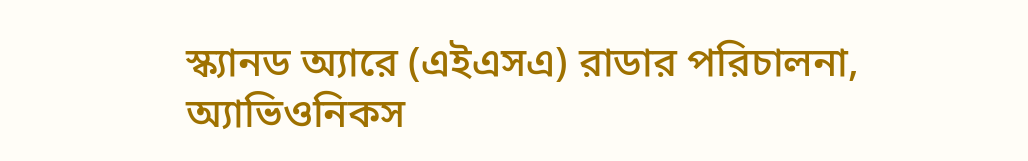স্ক্যানড অ্যারে (এইএসএ) রাডার পরিচালনা, অ্যাভিওনিকস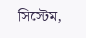সিস্টেম,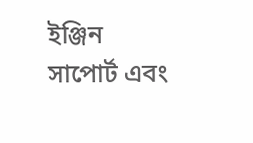ইঞ্জিন সাপোর্ট এবং